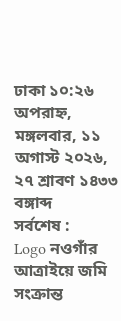ঢাকা ১০:২৬ অপরাহ্ন, মঙ্গলবার, ১১ অগাস্ট ২০২৬, ২৭ শ্রাবণ ১৪৩৩ বঙ্গাব্দ
সর্বশেষ :
Logo নওগাঁর আত্রাইয়ে জমি সংক্রান্ত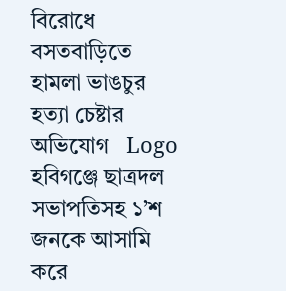বিরোধে বসতবাড়িতে হামলা ভাঙচুর হত্যা চেষ্টার অভিযোগ   Logo হবিগঞ্জে ছাত্রদল সভাপতিসহ ১’শ জনকে আসামি করে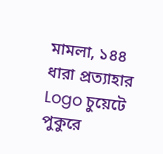মামলা, ১৪৪ ধারা প্রত্যাহার Logo চুয়েটে পুকুরে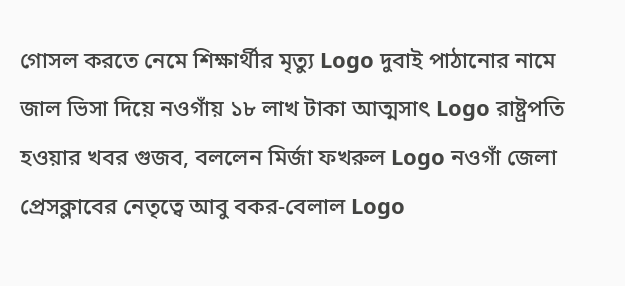গোসল করতে নেমে শিক্ষার্থীর মৃত্যু Logo দুবাই পাঠানোর নামে জাল ভিসা দিয়ে নওগাঁয় ১৮ লাখ টাকা আত্মসাৎ Logo রাষ্ট্রপতি হওয়ার খবর গুজব, বললেন মির্জা ফখরুল Logo নওগাঁ জেলা প্রেসক্লাবের নেতৃত্বে আবু বকর-বেলাল Logo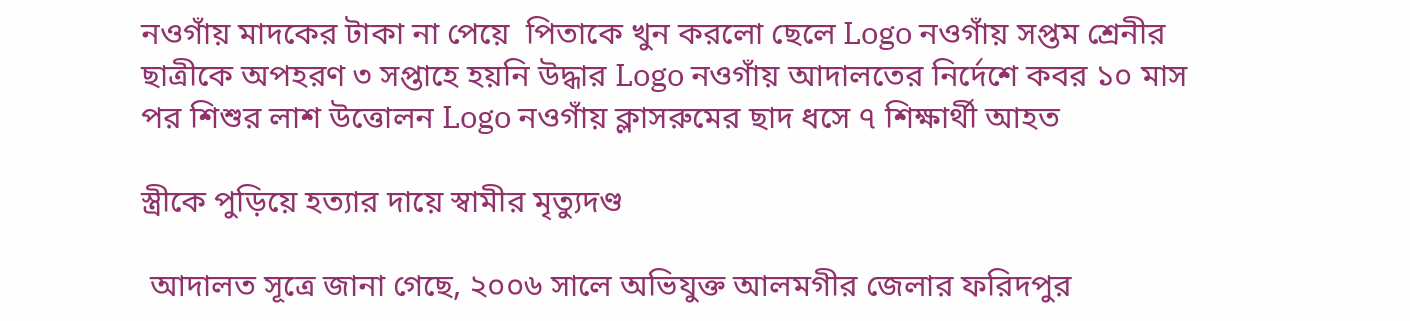নওগাঁয় মাদকের টাকা না পেয়ে  পিতাকে খুন করলো ছেলে Logo নওগাঁয় সপ্তম শ্রেনীর ছাত্রীকে অপহরণ ৩ সপ্তাহে হয়নি উদ্ধার Logo নওগাঁয় আদালতের নির্দেশে কবর ১০ মাস পর শিশুর লাশ উত্তোলন Logo নওগাঁয় ক্লাসরুমের ছাদ ধসে ৭ শিক্ষার্থী আহত

স্ত্রীকে পুড়িয়ে হত্যার দায়ে স্বামীর মৃত্যুদণ্ড

 আদালত সূত্রে জানা গেছে, ২০০৬ সালে অভিযুক্ত আলমগীর জেলার ফরিদপুর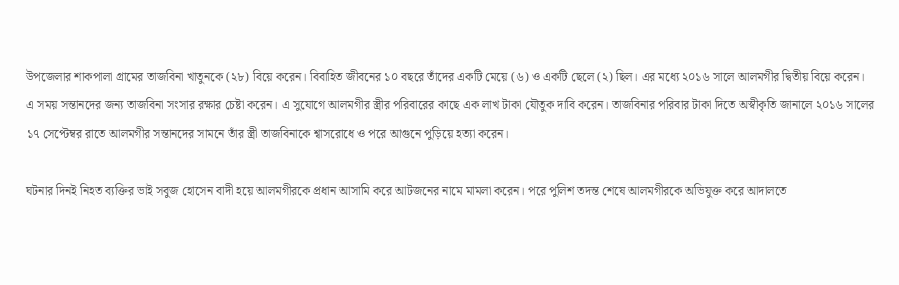উপজেলার শাকপালা গ্রামের তাজবিনা খাতুনকে (২৮) বিয়ে করেন। বিবাহিত জীবনের ১০ বছরে তাঁদের একটি মেয়ে (৬) ও একটি ছেলে (২) ছিল। এর মধ্যে ২০১৬ সালে আলমগীর দ্বিতীয় বিয়ে করেন।
এ সময় সন্তানদের জন্য তাজবিনা সংসার রক্ষার চেষ্টা করেন। এ সুযোগে আলমগীর স্ত্রীর পরিবারের কাছে এক লাখ টাকা যৌতুক দাবি করেন। তাজবিনার পরিবার টাকা দিতে অস্বীকৃতি জানালে ২০১৬ সালের ১৭ সেপ্টেম্বর রাতে আলমগীর সন্তানদের সামনে তাঁর স্ত্রী তাজবিনাকে শ্বাসরোধে ও পরে আগুনে পুড়িয়ে হত্যা করেন।

ঘটনার দিনই নিহত ব্যক্তির ভাই সবুজ হোসেন বাদী হয়ে আলমগীরকে প্রধান আসামি করে আটজনের নামে মামলা করেন। পরে পুলিশ তদন্ত শেষে আলমগীরকে অভিযুক্ত করে আদালতে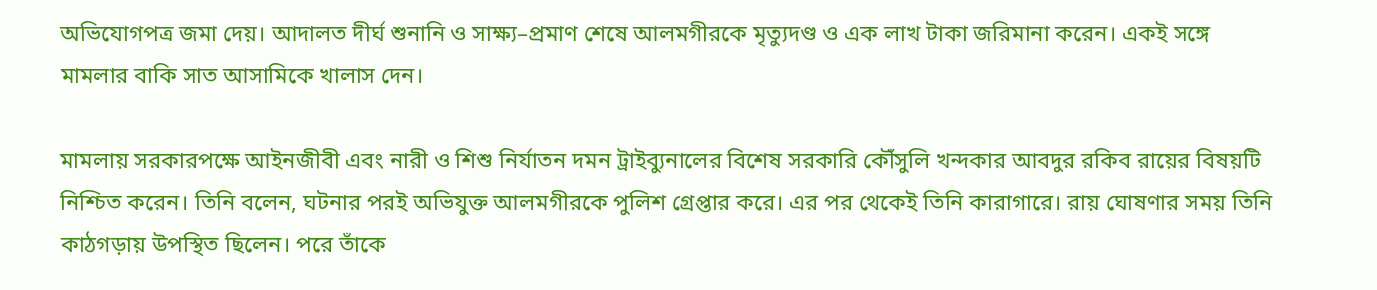অভিযোগপত্র জমা দেয়। আদালত দীর্ঘ শুনানি ও সাক্ষ্য–প্রমাণ শেষে আলমগীরকে মৃত্যুদণ্ড ও এক লাখ টাকা জরিমানা করেন। একই সঙ্গে মামলার বাকি সাত আসামিকে খালাস দেন।

মামলায় সরকারপক্ষে আইনজীবী এবং নারী ও শিশু নির্যাতন দমন ট্রাইব্যুনালের বিশেষ সরকারি কৌঁসুলি খন্দকার আবদুর রকিব রায়ের বিষয়টি নিশ্চিত করেন। তিনি বলেন, ঘটনার পরই অভিযুক্ত আলমগীরকে পুলিশ গ্রেপ্তার করে। এর পর থেকেই তিনি কারাগারে। রায় ঘোষণার সময় তিনি কাঠগড়ায় উপস্থিত ছিলেন। পরে তাঁকে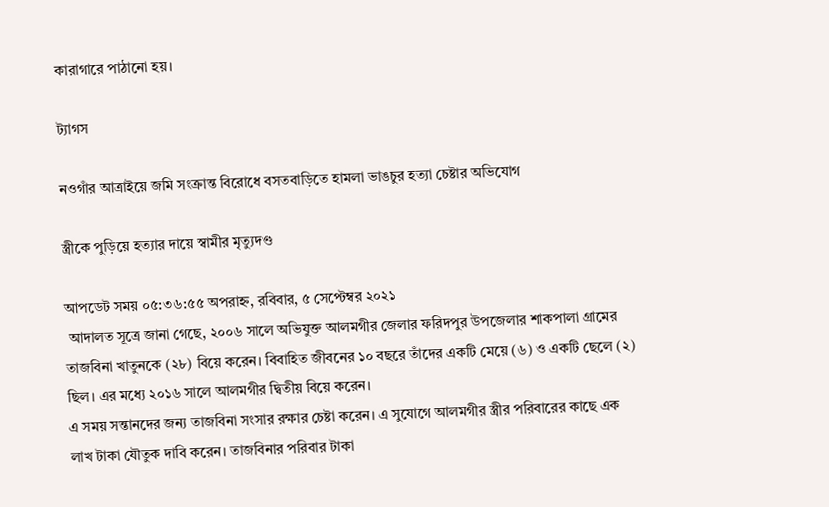কারাগারে পাঠানো হয়।

ট্যাগস

নওগাঁর আত্রাইয়ে জমি সংক্রান্ত বিরোধে বসতবাড়িতে হামলা ভাঙচুর হত্যা চেষ্টার অভিযোগ

স্ত্রীকে পুড়িয়ে হত্যার দায়ে স্বামীর মৃত্যুদণ্ড

আপডেট সময় ০৫:৩৬:৫৫ অপরাহ্ন, রবিবার, ৫ সেপ্টেম্বর ২০২১
 আদালত সূত্রে জানা গেছে, ২০০৬ সালে অভিযুক্ত আলমগীর জেলার ফরিদপুর উপজেলার শাকপালা গ্রামের তাজবিনা খাতুনকে (২৮) বিয়ে করেন। বিবাহিত জীবনের ১০ বছরে তাঁদের একটি মেয়ে (৬) ও একটি ছেলে (২) ছিল। এর মধ্যে ২০১৬ সালে আলমগীর দ্বিতীয় বিয়ে করেন।
এ সময় সন্তানদের জন্য তাজবিনা সংসার রক্ষার চেষ্টা করেন। এ সুযোগে আলমগীর স্ত্রীর পরিবারের কাছে এক লাখ টাকা যৌতুক দাবি করেন। তাজবিনার পরিবার টাকা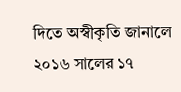দিতে অস্বীকৃতি জানালে ২০১৬ সালের ১৭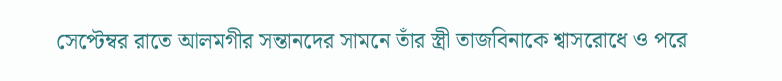সেপ্টেম্বর রাতে আলমগীর সন্তানদের সামনে তাঁর স্ত্রী তাজবিনাকে শ্বাসরোধে ও পরে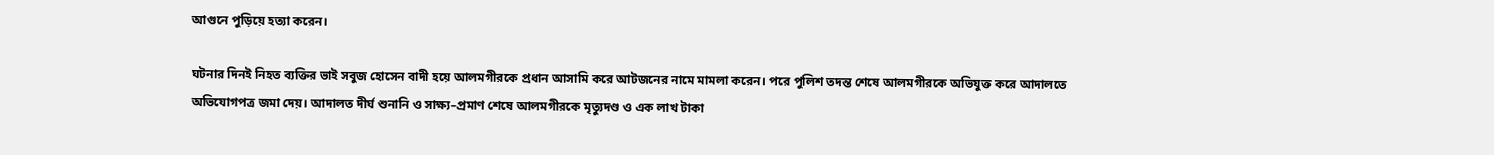আগুনে পুড়িয়ে হত্যা করেন।

ঘটনার দিনই নিহত ব্যক্তির ভাই সবুজ হোসেন বাদী হয়ে আলমগীরকে প্রধান আসামি করে আটজনের নামে মামলা করেন। পরে পুলিশ তদন্ত শেষে আলমগীরকে অভিযুক্ত করে আদালতে অভিযোগপত্র জমা দেয়। আদালত দীর্ঘ শুনানি ও সাক্ষ্য–প্রমাণ শেষে আলমগীরকে মৃত্যুদণ্ড ও এক লাখ টাকা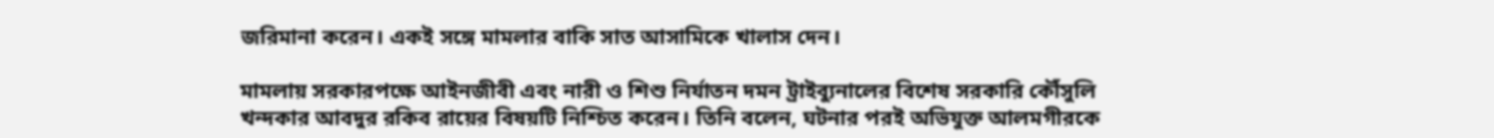জরিমানা করেন। একই সঙ্গে মামলার বাকি সাত আসামিকে খালাস দেন।

মামলায় সরকারপক্ষে আইনজীবী এবং নারী ও শিশু নির্যাতন দমন ট্রাইব্যুনালের বিশেষ সরকারি কৌঁসুলি খন্দকার আবদুর রকিব রায়ের বিষয়টি নিশ্চিত করেন। তিনি বলেন, ঘটনার পরই অভিযুক্ত আলমগীরকে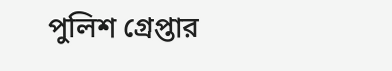পুলিশ গ্রেপ্তার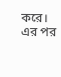করে। এর পর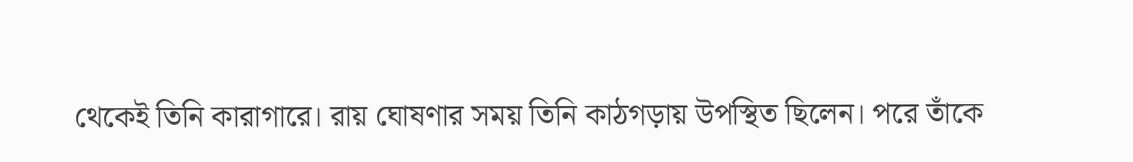থেকেই তিনি কারাগারে। রায় ঘোষণার সময় তিনি কাঠগড়ায় উপস্থিত ছিলেন। পরে তাঁকে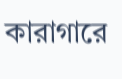কারাগারে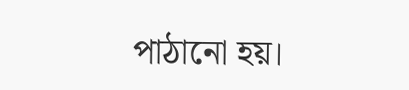পাঠানো হয়।